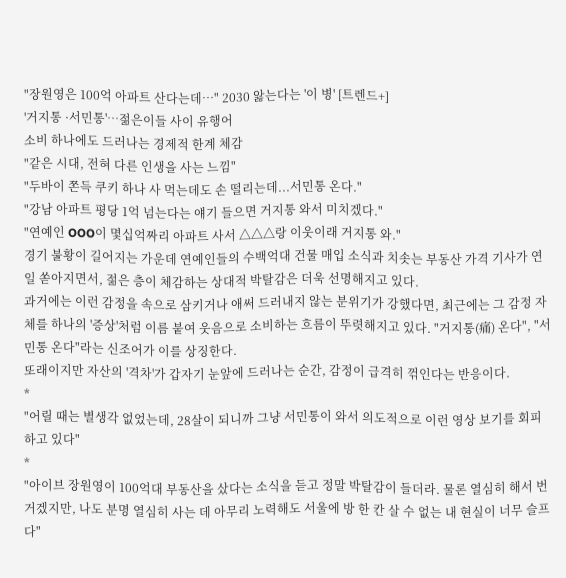"장원영은 100억 아파트 산다는데…" 2030 앓는다는 '이 병' [트렌드+]
'거지통 ·서민통'…젊은이들 사이 유행어
소비 하나에도 드러나는 경제적 한계 체감
"같은 시대, 전혀 다른 인생을 사는 느낌"
"두바이 쫀득 쿠키 하나 사 먹는데도 손 떨리는데...서민통 온다."
"강남 아파트 평당 1억 넘는다는 얘기 들으면 거지통 와서 미치겠다."
"연예인 OOO이 몇십억짜리 아파트 사서 △△△랑 이웃이래 거지통 와."
경기 불황이 길어지는 가운데 연예인들의 수백억대 건물 매입 소식과 치솟는 부동산 가격 기사가 연일 쏟아지면서, 젊은 층이 체감하는 상대적 박탈감은 더욱 선명해지고 있다.
과거에는 이런 감정을 속으로 삼키거나 애써 드러내지 않는 분위기가 강했다면, 최근에는 그 감정 자체를 하나의 '증상'처럼 이름 붙여 웃음으로 소비하는 흐름이 뚜렷해지고 있다. "거지통(痛) 온다", "서민통 온다"라는 신조어가 이를 상징한다.
또래이지만 자산의 '격차'가 갑자기 눈앞에 드러나는 순간, 감정이 급격히 꺾인다는 반응이다.
*
"어릴 때는 별생각 없었는데, 28살이 되니까 그냥 서민통이 와서 의도적으로 이런 영상 보기를 회피하고 있다"
*
"아이브 장원영이 100억대 부동산을 샀다는 소식을 듣고 정말 박탈감이 들더라. 물론 열심히 해서 번 거겠지만, 나도 분명 열심히 사는 데 아무리 노력해도 서울에 방 한 칸 살 수 없는 내 현실이 너무 슬프다"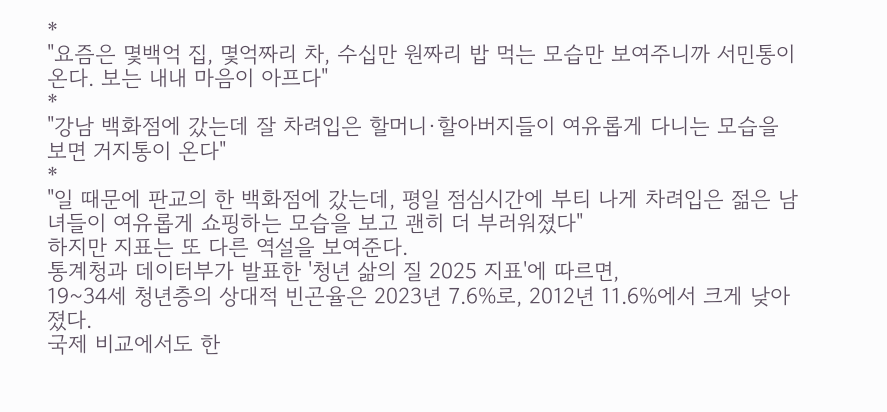*
"요즘은 몇백억 집, 몇억짜리 차, 수십만 원짜리 밥 먹는 모습만 보여주니까 서민통이 온다. 보는 내내 마음이 아프다"
*
"강남 백화점에 갔는데 잘 차려입은 할머니·할아버지들이 여유롭게 다니는 모습을 보면 거지통이 온다"
*
"일 때문에 판교의 한 백화점에 갔는데, 평일 점심시간에 부티 나게 차려입은 젊은 남녀들이 여유롭게 쇼핑하는 모습을 보고 괜히 더 부러워졌다"
하지만 지표는 또 다른 역설을 보여준다.
통계청과 데이터부가 발표한 '청년 삶의 질 2025 지표'에 따르면,
19~34세 청년층의 상대적 빈곤율은 2023년 7.6%로, 2012년 11.6%에서 크게 낮아졌다.
국제 비교에서도 한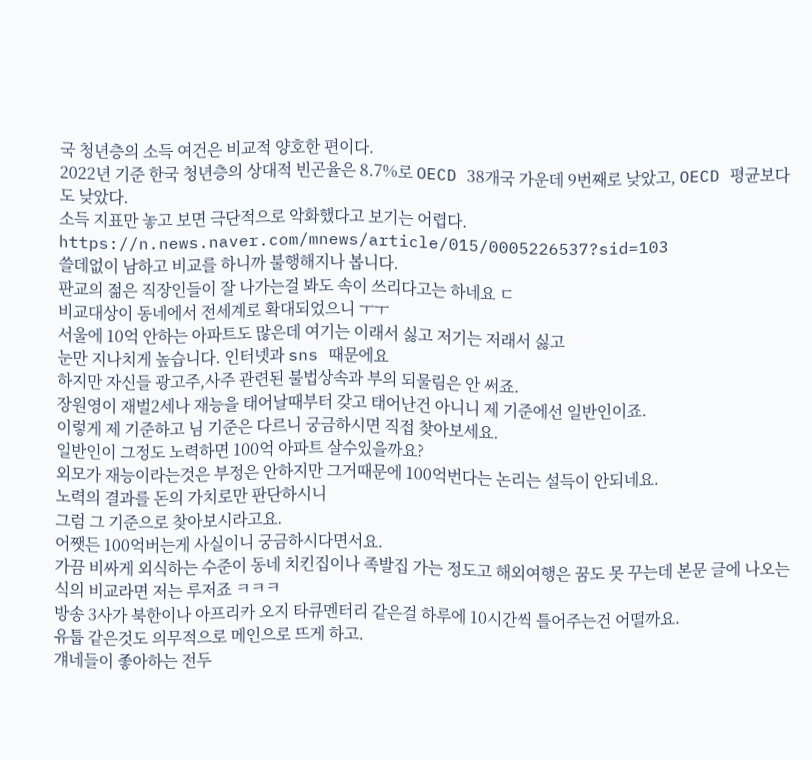국 청년층의 소득 여건은 비교적 양호한 편이다.
2022년 기준 한국 청년층의 상대적 빈곤율은 8.7%로 OECD 38개국 가운데 9번째로 낮았고, OECD 평균보다도 낮았다.
소득 지표만 놓고 보면 극단적으로 악화했다고 보기는 어렵다.
https://n.news.naver.com/mnews/article/015/0005226537?sid=103
쓸데없이 남하고 비교를 하니까 불행해지나 봅니다.
판교의 젊은 직장인들이 잘 나가는걸 봐도 속이 쓰리다고는 하네요 ㄷ
비교대상이 동네에서 전세계로 확대되었으니 ㅜㅜ
서울에 10억 안하는 아파트도 많은데 여기는 이래서 싫고 저기는 저래서 싫고
눈만 지나치게 높습니다. 인터넷과 sns 때문에요
하지만 자신들 광고주,사주 관련된 불법상속과 부의 되물림은 안 써죠.
장원영이 재벌2세나 재능을 태어날때부터 갖고 태어난건 아니니 제 기준에선 일반인이죠.
이렇게 제 기준하고 님 기준은 다르니 궁금하시면 직접 찾아보세요.
일반인이 그정도 노력하면 100억 아파트 살수있을까요?
외모가 재능이라는것은 부정은 안하지만 그거때문에 100억번다는 논리는 설득이 안되네요.
노력의 결과를 돈의 가치로만 판단하시니
그럼 그 기준으로 찾아보시라고요.
어쨋든 100억버는게 사실이니 궁금하시다면서요.
가끔 비싸게 외식하는 수준이 동네 치킨집이나 족발집 가는 정도고 해외여행은 꿈도 못 꾸는데 본문 글에 나오는 식의 비교라면 저는 루저죠 ㅋㅋㅋ
방송 3사가 북한이나 아프리카 오지 타큐멘터리 같은걸 하루에 10시간씩 틀어주는건 어떨까요.
유툽 같은것도 의무적으로 메인으로 뜨게 하고.
걔네들이 좋아하는 전두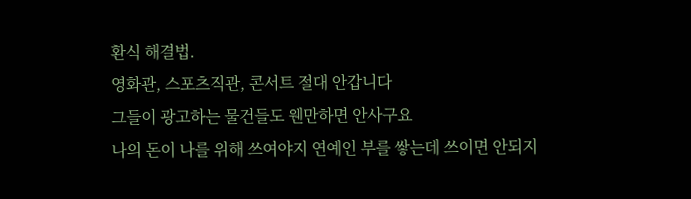환식 해결법.
영화관, 스포츠직관, 콘서트 절대 안갑니다
그들이 광고하는 물건들도 웬만하면 안사구요
나의 돈이 나를 위해 쓰여야지 연예인 부를 쌓는데 쓰이면 안되지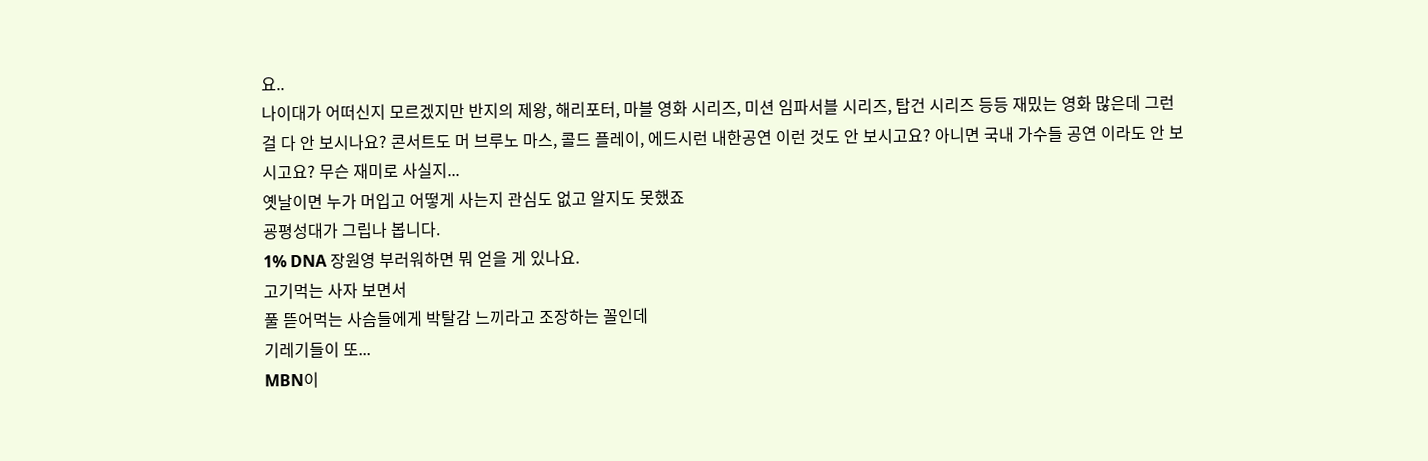요..
나이대가 어떠신지 모르겠지만 반지의 제왕, 해리포터, 마블 영화 시리즈, 미션 임파서블 시리즈, 탑건 시리즈 등등 재밌는 영화 많은데 그런 걸 다 안 보시나요? 콘서트도 머 브루노 마스, 콜드 플레이, 에드시런 내한공연 이런 것도 안 보시고요? 아니면 국내 가수들 공연 이라도 안 보시고요? 무슨 재미로 사실지...
옛날이면 누가 머입고 어떻게 사는지 관심도 없고 알지도 못했죠
굥평성대가 그립나 봅니다.
1% DNA 장원영 부러워하면 뭐 얻을 게 있나요.
고기먹는 사자 보면서
풀 뜯어먹는 사슴들에게 박탈감 느끼라고 조장하는 꼴인데
기레기들이 또...
MBN이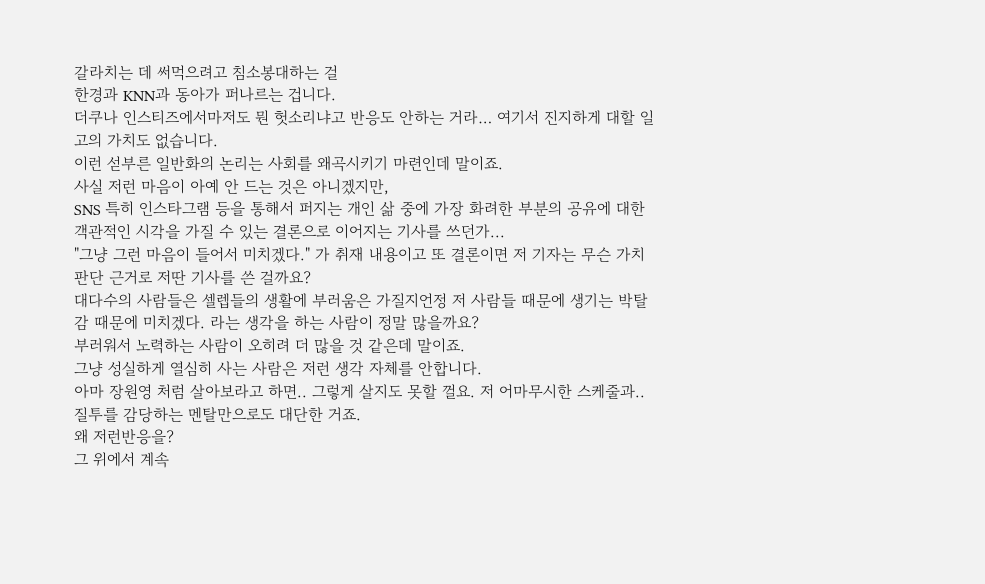갈라치는 데 써먹으려고 침소봉대하는 걸
한경과 KNN과 동아가 퍼나르는 겁니다.
더쿠나 인스티즈에서마저도 뭔 헛소리냐고 반응도 안하는 거라… 여기서 진지하게 대할 일고의 가치도 없습니다.
이런 섣부른 일반화의 논리는 사회를 왜곡시키기 마련인데 말이죠.
사실 저런 마음이 아예 안 드는 것은 아니겠지만,
SNS 특히 인스타그램 등을 통해서 퍼지는 개인 삶 중에 가장 화려한 부분의 공유에 대한 객관적인 시각을 가질 수 있는 결론으로 이어지는 기사를 쓰던가...
"그냥 그런 마음이 들어서 미치겠다." 가 취재 내용이고 또 결론이면 저 기자는 무슨 가치 판단 근거로 저딴 기사를 쓴 걸까요?
대다수의 사람들은 셀렙들의 생활에 부러움은 가질지언정 저 사람들 때문에 생기는 박탈감 때문에 미치겠다. 라는 생각을 하는 사람이 정말 많을까요?
부러워서 노력하는 사람이 오히려 더 많을 것 같은데 말이죠.
그냥 성실하게 열심히 사는 사람은 저런 생각 자체를 안합니다.
아마 장원영 처럼 살아보라고 하면.. 그렇게 살지도 못할 껄요. 저 어마무시한 스케줄과.. 질투를 감당하는 멘탈만으로도 대단한 거죠.
왜 저런반응을?
그 위에서 계속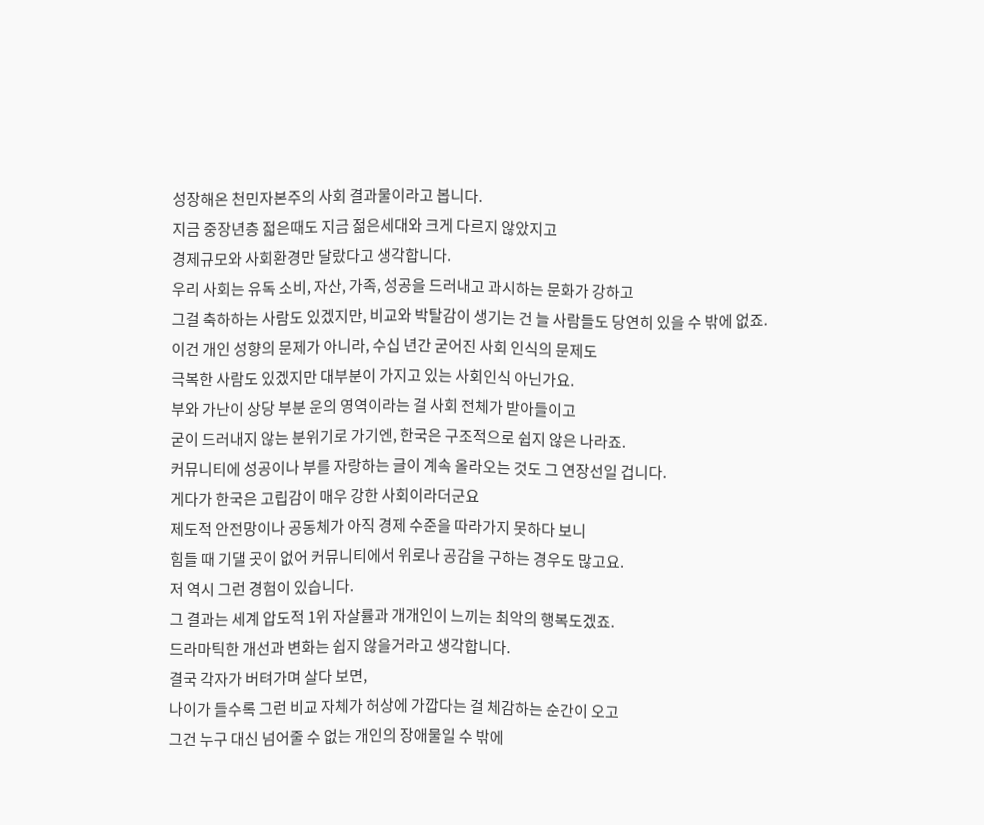성장해온 천민자본주의 사회 결과물이라고 봅니다.
지금 중장년층 젋은때도 지금 젊은세대와 크게 다르지 않았지고
경제규모와 사회환경만 달랐다고 생각합니다.
우리 사회는 유독 소비, 자산, 가족, 성공을 드러내고 과시하는 문화가 강하고
그걸 축하하는 사람도 있겠지만, 비교와 박탈감이 생기는 건 늘 사람들도 당연히 있을 수 밖에 없죠.
이건 개인 성향의 문제가 아니라, 수십 년간 굳어진 사회 인식의 문제도
극복한 사람도 있겠지만 대부분이 가지고 있는 사회인식 아닌가요.
부와 가난이 상당 부분 운의 영역이라는 걸 사회 전체가 받아들이고
굳이 드러내지 않는 분위기로 가기엔, 한국은 구조적으로 쉽지 않은 나라죠.
커뮤니티에 성공이나 부를 자랑하는 글이 계속 올라오는 것도 그 연장선일 겁니다.
게다가 한국은 고립감이 매우 강한 사회이라더군요
제도적 안전망이나 공동체가 아직 경제 수준을 따라가지 못하다 보니
힘들 때 기댈 곳이 없어 커뮤니티에서 위로나 공감을 구하는 경우도 많고요.
저 역시 그런 경험이 있습니다.
그 결과는 세계 압도적 1위 자살률과 개개인이 느끼는 최악의 행복도겠죠.
드라마틱한 개선과 변화는 쉽지 않을거라고 생각합니다.
결국 각자가 버텨가며 살다 보면,
나이가 들수록 그런 비교 자체가 허상에 가깝다는 걸 체감하는 순간이 오고
그건 누구 대신 넘어줄 수 없는 개인의 장애물일 수 밖에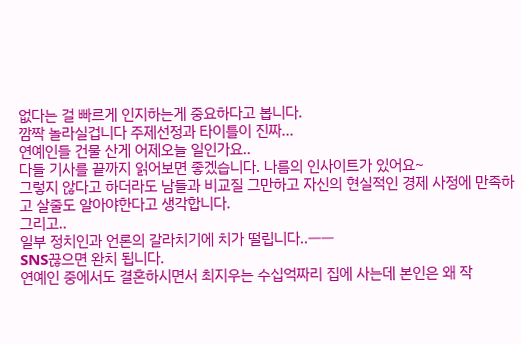없다는 걸 빠르게 인지하는게 중요하다고 봅니다.
깜짝 놀라실겁니다 주제선정과 타이틀이 진짜...
연예인들 건물 산게 어제오늘 일인가요..
다들 기사를 끝까지 읽어보면 좋겠습니다. 나름의 인사이트가 있어요~
그렇지 않다고 하더라도 남들과 비교질 그만하고 자신의 현실적인 경제 사정에 만족하고 살줄도 알아야한다고 생각합니다.
그리고..
일부 정치인과 언론의 갈라치기에 치가 떨립니다..ㅡㅡ
SNS끊으면 완치 됩니다.
연예인 중에서도 결혼하시면서 최지우는 수십억짜리 집에 사는데 본인은 왜 작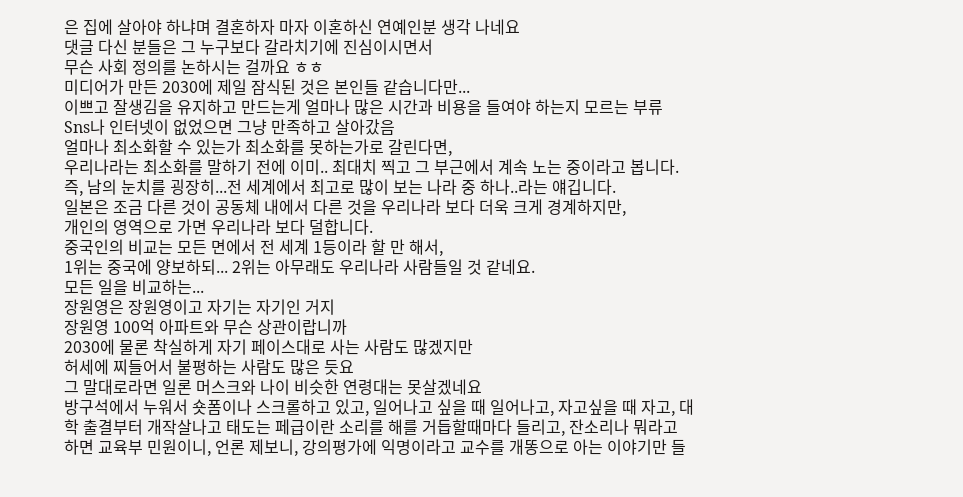은 집에 살아야 하냐며 결혼하자 마자 이혼하신 연예인분 생각 나네요
댓글 다신 분들은 그 누구보다 갈라치기에 진심이시면서
무슨 사회 정의를 논하시는 걸까요 ㅎㅎ
미디어가 만든 2030에 제일 잠식된 것은 본인들 같습니다만...
이쁘고 잘생김을 유지하고 만드는게 얼마나 많은 시간과 비용을 들여야 하는지 모르는 부류
Sns나 인터넷이 없었으면 그냥 만족하고 살아갔음
얼마나 최소화할 수 있는가 최소화를 못하는가로 갈린다면,
우리나라는 최소화를 말하기 전에 이미.. 최대치 찍고 그 부근에서 계속 노는 중이라고 봅니다.
즉, 남의 눈치를 굉장히...전 세계에서 최고로 많이 보는 나라 중 하나..라는 얘깁니다.
일본은 조금 다른 것이 공동체 내에서 다른 것을 우리나라 보다 더욱 크게 경계하지만,
개인의 영역으로 가면 우리나라 보다 덜합니다.
중국인의 비교는 모든 면에서 전 세계 1등이라 할 만 해서,
1위는 중국에 양보하되... 2위는 아무래도 우리나라 사람들일 것 같네요.
모든 일을 비교하는...
장원영은 장원영이고 자기는 자기인 거지
장원영 100억 아파트와 무슨 상관이랍니까
2030에 물론 착실하게 자기 페이스대로 사는 사람도 많겠지만
허세에 찌들어서 불평하는 사람도 많은 듯요
그 말대로라면 일론 머스크와 나이 비슷한 연령대는 못살겠네요
방구석에서 누워서 숏폼이나 스크롤하고 있고, 일어나고 싶을 때 일어나고, 자고싶을 때 자고, 대학 출결부터 개작살나고 태도는 페급이란 소리를 해를 거듭할때마다 들리고, 잔소리나 뭐라고 하면 교육부 민원이니, 언론 제보니, 강의평가에 익명이라고 교수를 개똥으로 아는 이야기만 들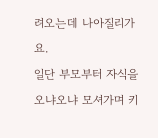려오는데 나아질리가요.
일단 부모부터 자식을 오냐오냐 모셔가며 키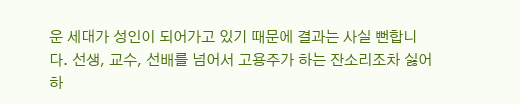운 세대가 성인이 되어가고 있기 때문에 결과는 사실 뻔합니다. 선생, 교수, 선배를 넘어서 고용주가 하는 잔소리조차 싫어하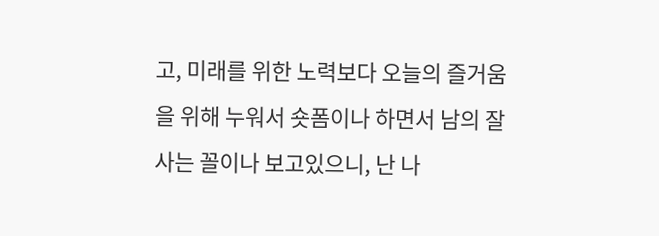고, 미래를 위한 노력보다 오늘의 즐거움을 위해 누워서 숏폼이나 하면서 남의 잘사는 꼴이나 보고있으니, 난 나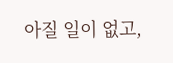아질 일이 없고,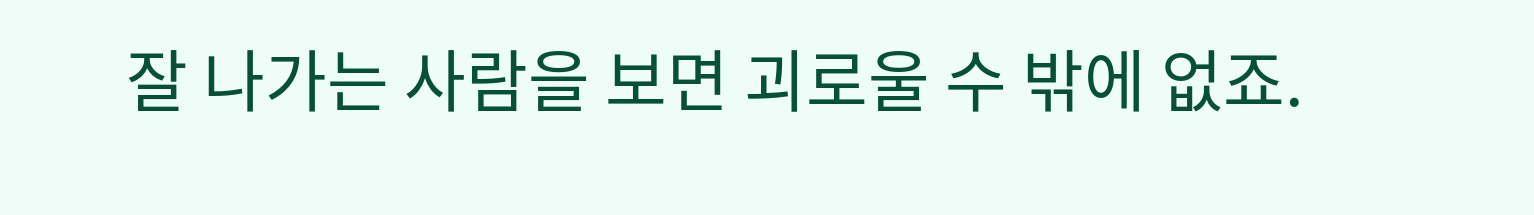잘 나가는 사람을 보면 괴로울 수 밖에 없죠.